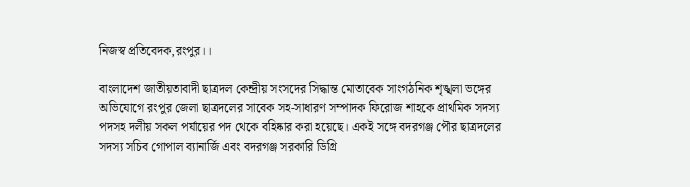নিজস্ব প্রতিবেদক,রংপুর।।

বাংলাদেশ জাতীয়তাবাদী ছাত্রদল কেন্দ্রীয় সংসদের সিদ্ধান্ত মোতাবেক সাংগঠনিক শৃঙ্খলা ভঙ্গের অভিযোগে রংপুর জেলা ছাত্রদলের সাবেক সহ-সাধারণ সম্পাদক ফিরোজ শাহকে প্রাথমিক সদস্য পদসহ দলীয় সকল পর্যায়ের পদ থেকে বহিষ্কার করা হয়েছে। একই সঙ্গে বদরগঞ্জ পৌর ছাত্রদলের সদস্য সচিব গোপাল ব্যানার্জি এবং বদরগঞ্জ সরকারি ডিগ্রি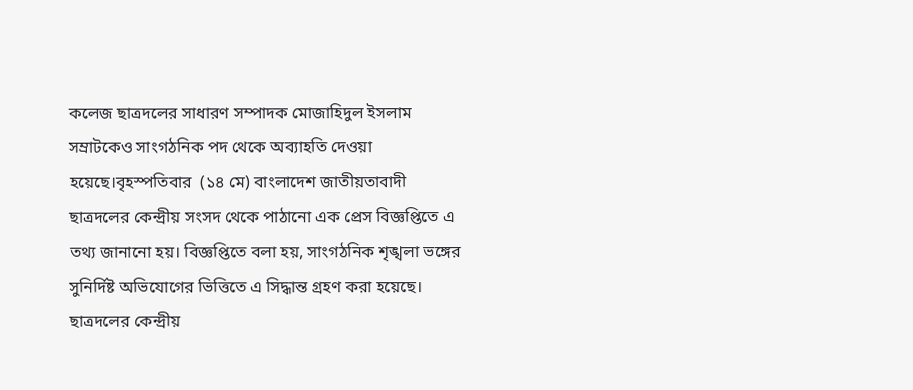কলেজ ছাত্রদলের সাধারণ সম্পাদক মোজাহিদুল ইসলাম সম্রাটকেও সাংগঠনিক পদ থেকে অব্যাহতি দেওয়া হয়েছে।বৃহস্পতিবার  (১৪ মে) বাংলাদেশ জাতীয়তাবাদী ছাত্রদলের কেন্দ্রীয় সংসদ থেকে পাঠানো এক প্রেস বিজ্ঞপ্তিতে এ তথ্য জানানো হয়। বিজ্ঞপ্তিতে বলা হয়, সাংগঠনিক শৃঙ্খলা ভঙ্গের সুনির্দিষ্ট অভিযোগের ভিত্তিতে এ সিদ্ধান্ত গ্রহণ করা হয়েছে। ছাত্রদলের কেন্দ্রীয়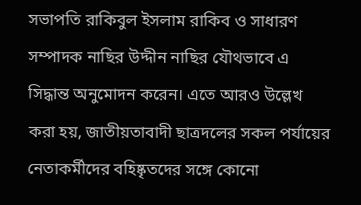সভাপতি রাকিবুল ইসলাম রাকিব ও সাধারণ সম্পাদক নাছির উদ্দীন নাছির যৌথভাবে এ সিদ্ধান্ত অনুমোদন করেন। এতে আরও উল্লেখ করা হয়, জাতীয়তাবাদী ছাত্রদলের সকল পর্যায়ের নেতাকর্মীদের বহিষ্কৃতদের সঙ্গে কোনো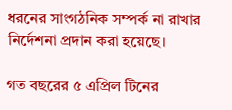ধরনের সাংগঠনিক সম্পর্ক না রাখার নির্দেশনা প্রদান করা হয়েছে।

গত বছরের ৫ এপ্রিল টিনের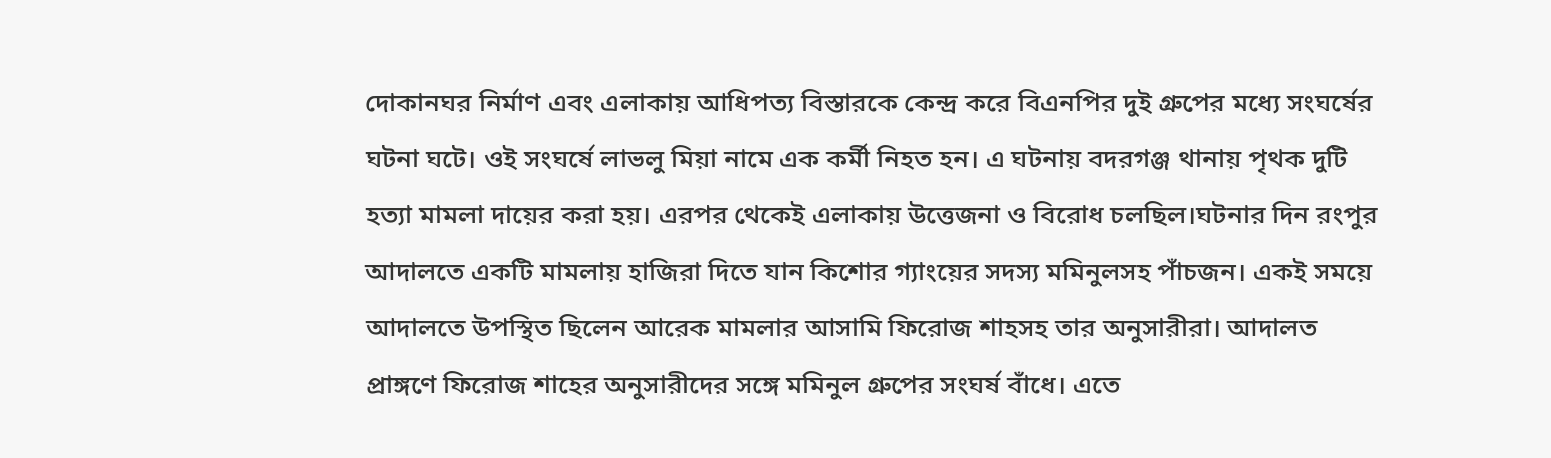দোকানঘর নির্মাণ এবং এলাকায় আধিপত্য বিস্তারকে কেন্দ্র করে বিএনপির দুই গ্রুপের মধ্যে সংঘর্ষের ঘটনা ঘটে। ওই সংঘর্ষে লাভলু মিয়া নামে এক কর্মী নিহত হন। এ ঘটনায় বদরগঞ্জ থানায় পৃথক দুটি হত্যা মামলা দায়ের করা হয়। এরপর থেকেই এলাকায় উত্তেজনা ও বিরোধ চলছিল।ঘটনার দিন রংপুর আদালতে একটি মামলায় হাজিরা দিতে যান কিশোর গ্যাংয়ের সদস্য মমিনুলসহ পাঁচজন। একই সময়ে আদালতে উপস্থিত ছিলেন আরেক মামলার আসামি ফিরোজ শাহসহ তার অনুসারীরা। আদালত প্রাঙ্গণে ফিরোজ শাহের অনুসারীদের সঙ্গে মমিনুল গ্রুপের সংঘর্ষ বাঁধে। এতে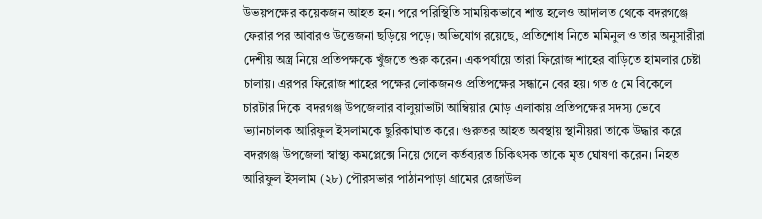উভয়পক্ষের কয়েকজন আহত হন। পরে পরিস্থিতি সাময়িকভাবে শান্ত হলেও আদালত থেকে বদরগঞ্জে ফেরার পর আবারও উত্তেজনা ছড়িয়ে পড়ে। অভিযোগ রয়েছে, প্রতিশোধ নিতে মমিনুল ও তার অনুসারীরা দেশীয় অস্ত্র নিয়ে প্রতিপক্ষকে খুঁজতে শুরু করেন। একপর্যায়ে তারা ফিরোজ শাহের বাড়িতে হামলার চেষ্টা চালায়। এরপর ফিরোজ শাহের পক্ষের লোকজনও প্রতিপক্ষের সন্ধানে বের হয়। গত ৫ মে বিকেলে চারটার দিকে  বদরগঞ্জ উপজেলার বালুয়াভাটা আম্বিয়ার মোড় এলাকায় প্রতিপক্ষের সদস্য ভেবে ভ্যানচালক আরিফুল ইসলামকে ছুরিকাঘাত করে। গুরুতর আহত অবস্থায় স্থানীয়রা তাকে উদ্ধার করে বদরগঞ্জ উপজেলা স্বাস্থ্য কমপ্লেক্সে নিয়ে গেলে কর্তব্যরত চিকিৎসক তাকে মৃত ঘোষণা করেন। নিহত আরিফুল ইসলাম (২৮) পৌরসভার পাঠানপাড়া গ্রামের রেজাউল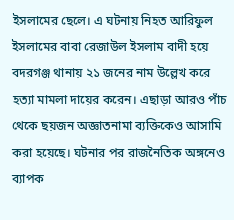ইসলামের ছেলে। এ ঘটনায় নিহত আরিফুল ইসলামের বাবা রেজাউল ইসলাম বাদী হয়ে বদরগঞ্জ থানায় ২১ জনের নাম উল্লেখ করে হত্যা মামলা দায়ের করেন। এছাড়া আরও পাঁচ থেকে ছয়জন অজ্ঞাতনামা ব্যক্তিকেও আসামি করা হয়েছে। ঘটনার পর রাজনৈতিক অঙ্গনেও ব্যাপক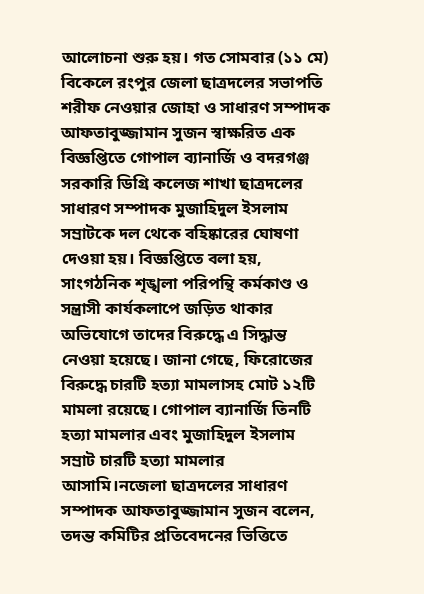আলোচনা শুরু হয়। গত সোমবার (১১ মে) বিকেলে রংপুর জেলা ছাত্রদলের সভাপতি শরীফ নেওয়ার জোহা ও সাধারণ সম্পাদক আফতাবুজ্জামান সুজন স্বাক্ষরিত এক বিজ্ঞপ্তিতে গোপাল ব্যানার্জি ও বদরগঞ্জ সরকারি ডিগ্রি কলেজ শাখা ছাত্রদলের সাধারণ সম্পাদক মুজাহিদুল ইসলাম সম্রাটকে দল থেকে বহিষ্কারের ঘোষণা দেওয়া হয়। বিজ্ঞপ্তিতে বলা হয়, সাংগঠনিক শৃঙ্খলা পরিপন্থি কর্মকাণ্ড ও সন্ত্রাসী কার্যকলাপে জড়িত থাকার অভিযোগে তাদের বিরুদ্ধে এ সিদ্ধান্ত নেওয়া হয়েছে। জানা গেছে, ফিরোজের বিরুদ্ধে চারটি হত্যা মামলাসহ মোট ১২টি মামলা রয়েছে। গোপাল ব্যানার্জি তিনটি হত্যা মামলার এবং মুজাহিদুল ইসলাম সম্রাট চারটি হত্যা মামলার আসামি।নজেলা ছাত্রদলের সাধারণ সম্পাদক আফতাবুজ্জামান সুজন বলেন, তদন্ত কমিটির প্রতিবেদনের ভিত্তিতে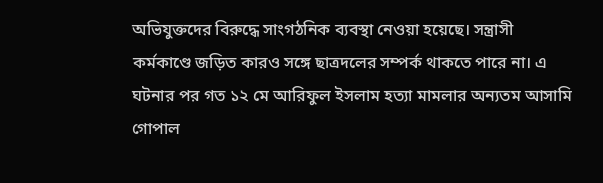অভিযুক্তদের বিরুদ্ধে সাংগঠনিক ব্যবস্থা নেওয়া হয়েছে। সন্ত্রাসী কর্মকাণ্ডে জড়িত কারও সঙ্গে ছাত্রদলের সম্পর্ক থাকতে পারে না। এ ঘটনার পর গত ১২ মে আরিফুল ইসলাম হত্যা মামলার অন্যতম আসামি গোপাল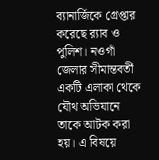ব্যানার্জিকে গ্রেপ্তার করেছে র‍্যাব ও পুলিশ। নওগাঁ জেলার সীমান্তবর্তী একটি এলাকা থেকে যৌথ অভিযানে তাকে আটক করা হয়। এ বিষয়ে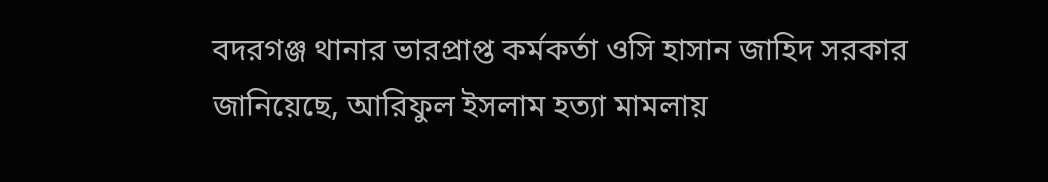বদরগঞ্জ থানার ভারপ্রাপ্ত কর্মকর্তা ওসি হাসান জাহিদ সরকার জানিয়েছে, আরিফুল ইসলাম হত্যা মামলায়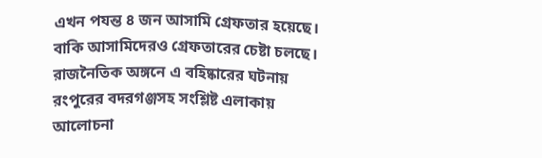এখন পযন্ত ৪ জন আসামি গ্রেফতার হয়েছে। বাকি আসামিদেরও গ্রেফতারের চেষ্টা চলছে।  রাজনৈতিক অঙ্গনে এ বহিষ্কারের ঘটনায় রংপুরের বদরগঞ্জসহ সংশ্লিষ্ট এলাকায় আলোচনা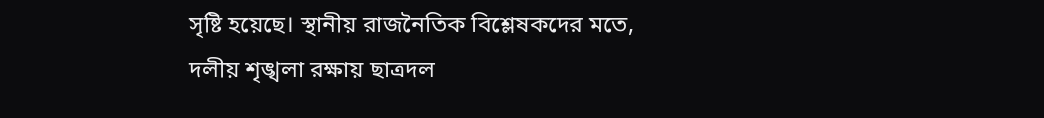সৃষ্টি হয়েছে। স্থানীয় রাজনৈতিক বিশ্লেষকদের মতে, দলীয় শৃঙ্খলা রক্ষায় ছাত্রদল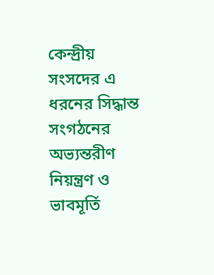কেন্দ্রীয় সংসদের এ ধরনের সিদ্ধান্ত সংগঠনের অভ্যন্তরীণ নিয়ন্ত্রণ ও ভাবমূর্তি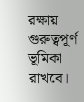রক্ষায় গুরুত্বপূর্ণ ভূমিকা রাখবে।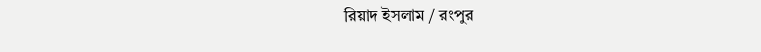রিয়াদ ইসলাম / রংপুর